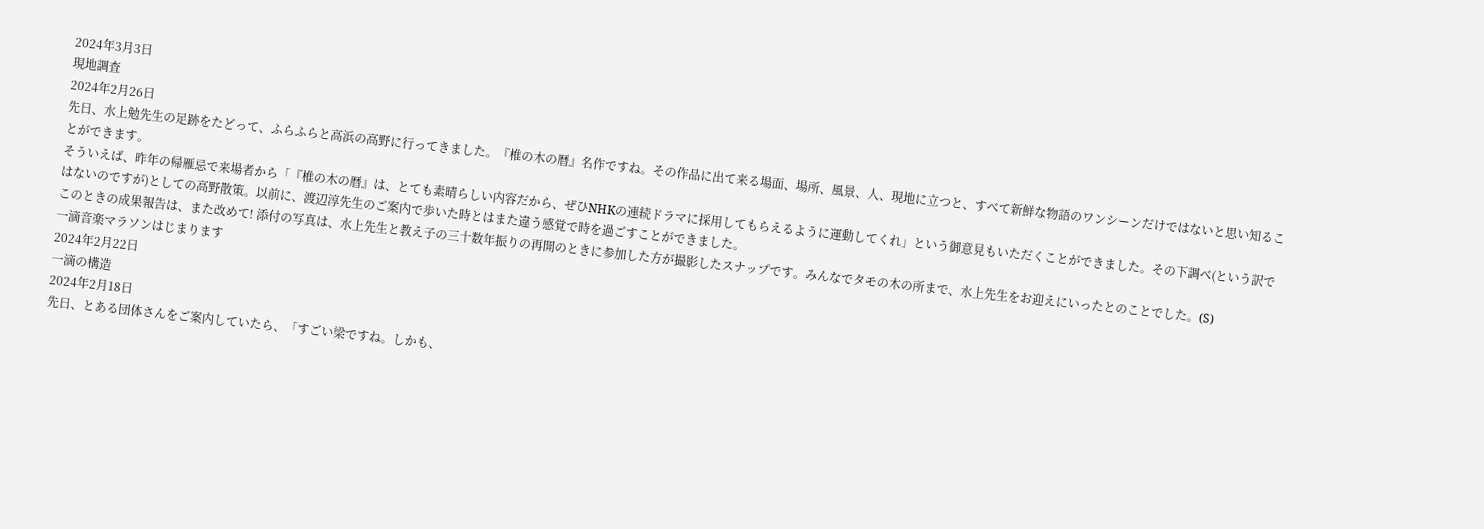2024年3月3日
現地調査
2024年2月26日
先日、水上勉先生の足跡をたどって、ふらふらと高浜の高野に行ってきました。『椎の木の暦』名作ですね。その作品に出て来る場面、場所、風景、人、現地に立つと、すべて新鮮な物語のワンシーンだけではないと思い知ることができます。
そういえば、昨年の帰雁忌で来場者から「『椎の木の暦』は、とても素晴らしい内容だから、ぜひNHKの連続ドラマに採用してもらえるように運動してくれ」という御意見もいただくことができました。その下調べ(という訳ではないのですが)としての高野散策。以前に、渡辺淳先生のご案内で歩いた時とはまた違う感覚で時を過ごすことができました。
このときの成果報告は、また改めて! 添付の写真は、水上先生と教え子の三十数年振りの再開のときに参加した方が撮影したスナップです。みんなでタモの木の所まで、水上先生をお迎えにいったとのことでした。(S)
一滴音楽マラソンはじまります
2024年2月22日
一滴の構造
2024年2月18日
先日、とある団体さんをご案内していたら、「すごい梁ですね。しかも、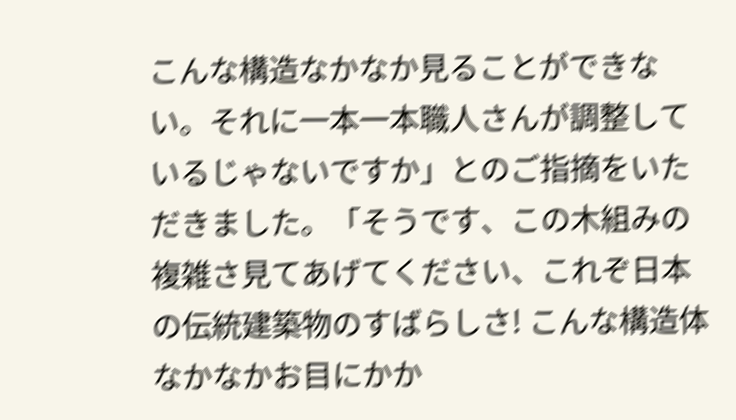こんな構造なかなか見ることができない。それに一本一本職人さんが調整しているじゃないですか」とのご指摘をいただきました。「そうです、この木組みの複雑さ見てあげてください、これぞ日本の伝統建築物のすばらしさ! こんな構造体なかなかお目にかか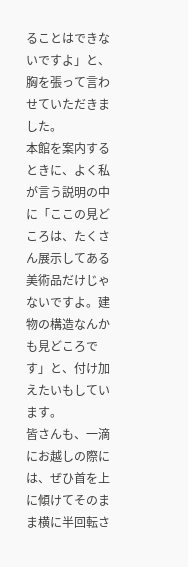ることはできないですよ」と、胸を張って言わせていただきました。
本館を案内するときに、よく私が言う説明の中に「ここの見どころは、たくさん展示してある美術品だけじゃないですよ。建物の構造なんかも見どころです」と、付け加えたいもしています。
皆さんも、一滴にお越しの際には、ぜひ首を上に傾けてそのまま横に半回転さ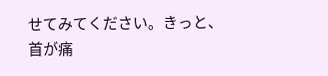せてみてください。きっと、首が痛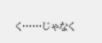く……じゃなく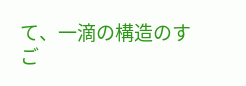て、一滴の構造のすご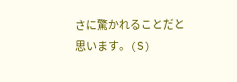さに驚かれることだと思います。(S)